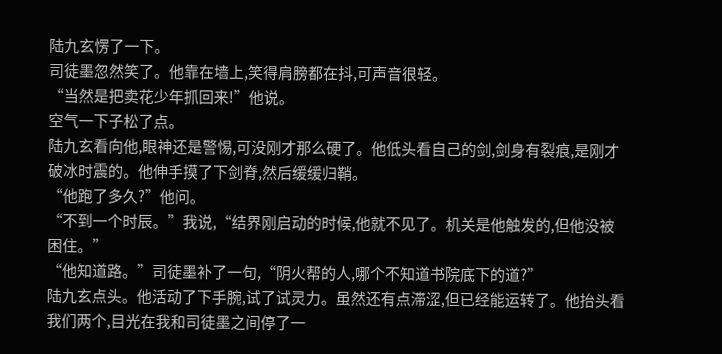陆九玄愣了一下。
司徒墨忽然笑了。他靠在墙上,笑得肩膀都在抖,可声音很轻。
“当然是把卖花少年抓回来!”他说。
空气一下子松了点。
陆九玄看向他,眼神还是警惕,可没刚才那么硬了。他低头看自己的剑,剑身有裂痕,是刚才破冰时震的。他伸手摸了下剑脊,然后缓缓归鞘。
“他跑了多久?”他问。
“不到一个时辰。”我说,“结界刚启动的时候,他就不见了。机关是他触发的,但他没被困住。”
“他知道路。”司徒墨补了一句,“阴火帮的人,哪个不知道书院底下的道?”
陆九玄点头。他活动了下手腕,试了试灵力。虽然还有点滞涩,但已经能运转了。他抬头看我们两个,目光在我和司徒墨之间停了一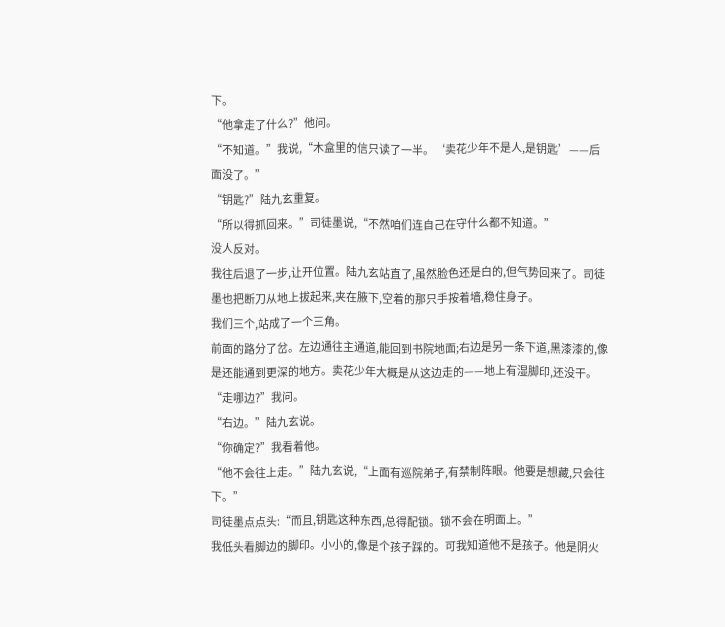下。
“他拿走了什么?”他问。
“不知道。”我说,“木盒里的信只读了一半。‘卖花少年不是人,是钥匙’——后面没了。”
“钥匙?”陆九玄重复。
“所以得抓回来。”司徒墨说,“不然咱们连自己在守什么都不知道。”
没人反对。
我往后退了一步,让开位置。陆九玄站直了,虽然脸色还是白的,但气势回来了。司徒墨也把断刀从地上拔起来,夹在腋下,空着的那只手按着墙,稳住身子。
我们三个,站成了一个三角。
前面的路分了岔。左边通往主通道,能回到书院地面;右边是另一条下道,黑漆漆的,像是还能通到更深的地方。卖花少年大概是从这边走的——地上有湿脚印,还没干。
“走哪边?”我问。
“右边。”陆九玄说。
“你确定?”我看着他。
“他不会往上走。”陆九玄说,“上面有巡院弟子,有禁制阵眼。他要是想藏,只会往下。”
司徒墨点点头:“而且,钥匙这种东西,总得配锁。锁不会在明面上。”
我低头看脚边的脚印。小小的,像是个孩子踩的。可我知道他不是孩子。他是阴火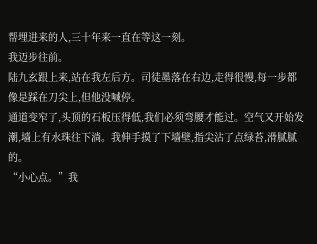帮埋进来的人,三十年来一直在等这一刻。
我迈步往前。
陆九玄跟上来,站在我左后方。司徒墨落在右边,走得很慢,每一步都像是踩在刀尖上,但他没喊停。
通道变窄了,头顶的石板压得低,我们必须弯腰才能过。空气又开始发潮,墙上有水珠往下淌。我伸手摸了下墙壁,指尖沾了点绿苔,滑腻腻的。
“小心点。”我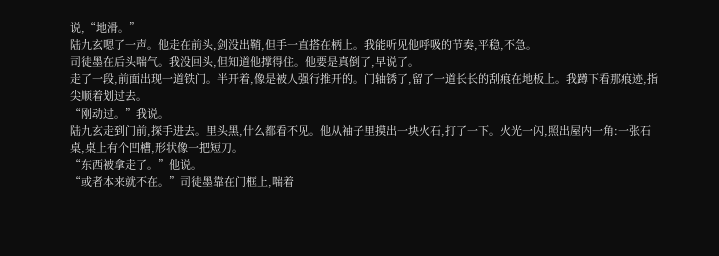说,“地滑。”
陆九玄嗯了一声。他走在前头,剑没出鞘,但手一直搭在柄上。我能听见他呼吸的节奏,平稳,不急。
司徒墨在后头喘气。我没回头,但知道他撑得住。他要是真倒了,早说了。
走了一段,前面出现一道铁门。半开着,像是被人强行推开的。门轴锈了,留了一道长长的刮痕在地板上。我蹲下看那痕迹,指尖顺着划过去。
“刚动过。”我说。
陆九玄走到门前,探手进去。里头黑,什么都看不见。他从袖子里摸出一块火石,打了一下。火光一闪,照出屋内一角:一张石桌,桌上有个凹槽,形状像一把短刀。
“东西被拿走了。”他说。
“或者本来就不在。”司徒墨靠在门框上,喘着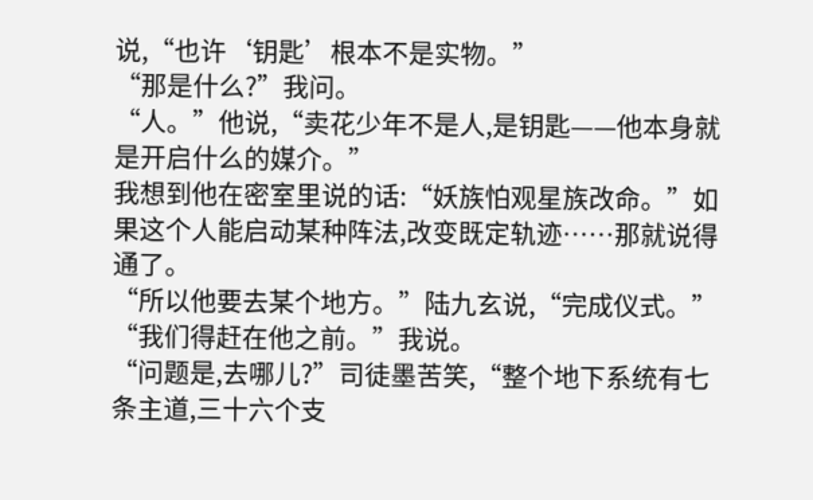说,“也许‘钥匙’根本不是实物。”
“那是什么?”我问。
“人。”他说,“卖花少年不是人,是钥匙——他本身就是开启什么的媒介。”
我想到他在密室里说的话:“妖族怕观星族改命。”如果这个人能启动某种阵法,改变既定轨迹……那就说得通了。
“所以他要去某个地方。”陆九玄说,“完成仪式。”
“我们得赶在他之前。”我说。
“问题是,去哪儿?”司徒墨苦笑,“整个地下系统有七条主道,三十六个支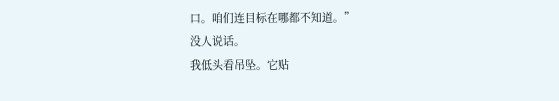口。咱们连目标在哪都不知道。”
没人说话。
我低头看吊坠。它贴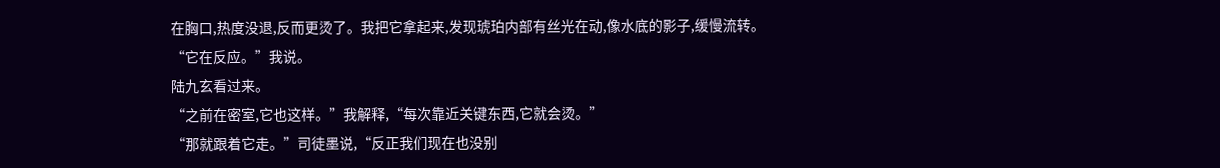在胸口,热度没退,反而更烫了。我把它拿起来,发现琥珀内部有丝光在动,像水底的影子,缓慢流转。
“它在反应。”我说。
陆九玄看过来。
“之前在密室,它也这样。”我解释,“每次靠近关键东西,它就会烫。”
“那就跟着它走。”司徒墨说,“反正我们现在也没别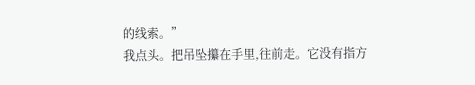的线索。”
我点头。把吊坠攥在手里,往前走。它没有指方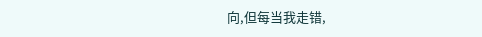向,但每当我走错,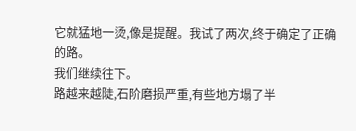它就猛地一烫,像是提醒。我试了两次,终于确定了正确的路。
我们继续往下。
路越来越陡,石阶磨损严重,有些地方塌了半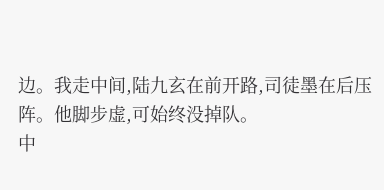边。我走中间,陆九玄在前开路,司徒墨在后压阵。他脚步虚,可始终没掉队。
中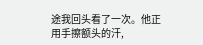途我回头看了一次。他正用手擦额头的汗,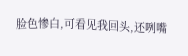脸色惨白,可看见我回头,还咧嘴